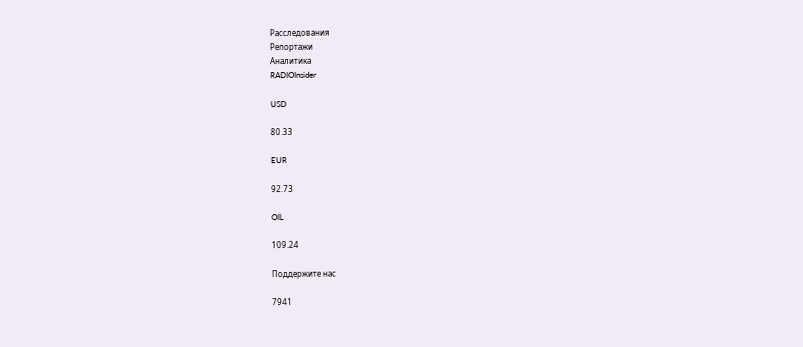Расследования
Репортажи
Аналитика
RADIOInsider

USD

80.33

EUR

92.73

OIL

109.24

Поддержите нас

7941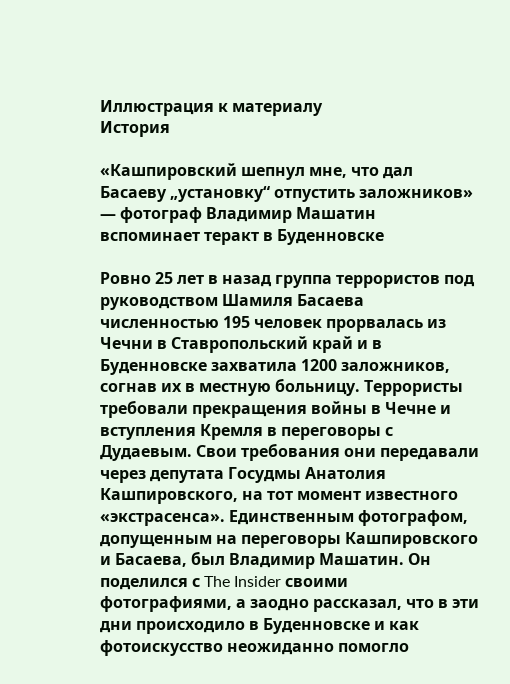Иллюстрация к материалу
История

«Кашпировский шепнул мне, что дал Басаеву „установку“ отпустить заложников» — фотограф Владимир Машатин вспоминает теракт в Буденновске

Ровно 25 лет в назад группа террористов под руководством Шамиля Басаева численностью 195 человек прорвалась из Чечни в Ставропольский край и в Буденновске захватила 1200 заложников, согнав их в местную больницу. Террористы требовали прекращения войны в Чечне и вступления Кремля в переговоры с Дудаевым. Свои требования они передавали через депутата Госудмы Анатолия Кашпировского, на тот момент известного «экстрасенса». Единственным фотографом, допущенным на переговоры Кашпировского и Басаева, был Владимир Машатин. Он поделился с The Insider своими фотографиями, а заодно рассказал, что в эти дни происходило в Буденновске и как фотоискусство неожиданно помогло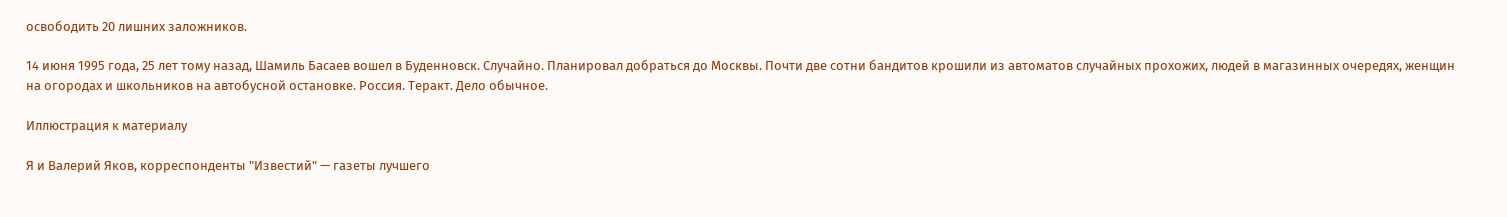освободить 20 лишних заложников.

14 июня 1995 года, 25 лет тому назад, Шамиль Басаев вошел в Буденновск. Случайно. Планировал добраться до Москвы. Почти две сотни бандитов крошили из автоматов случайных прохожих, людей в магазинных очередях, женщин на огородах и школьников на автобусной остановке. Россия. Теракт. Дело обычное.

Иллюстрация к материалу

Я и Валерий Яков, корреспонденты "Известий" — газеты лучшего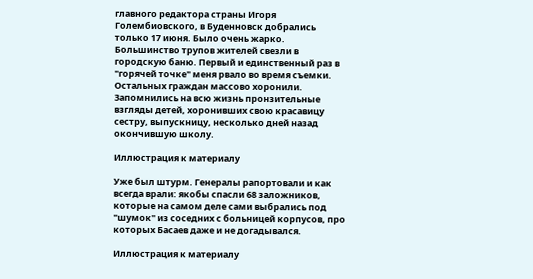главного редактора страны Игоря Голембиовского, в Буденновск добрались только 17 июня. Было очень жарко. Большинство трупов жителей свезли в городскую баню. Первый и единственный раз в "горячей точке" меня рвало во время съемки. Остальных граждан массово хоронили. Запомнились на всю жизнь пронзительные взгляды детей, хоронивших свою красавицу сестру, выпускницу, несколько дней назад окончившую школу.

Иллюстрация к материалу

Уже был штурм. Генералы рапортовали и как всегда врали: якобы спасли 68 заложников, которые на самом деле сами выбрались под "шумок" из соседних с больницей корпусов, про которых Басаев даже и не догадывался.

Иллюстрация к материалу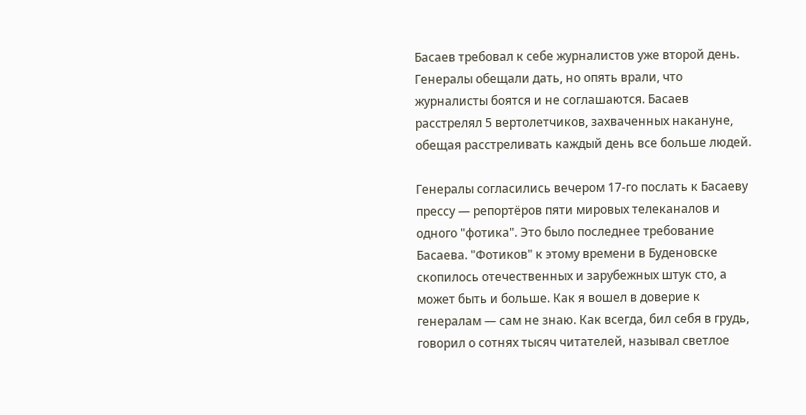Басаев требовал к себе журналистов уже второй день. Генералы обещали дать, но опять врали, что журналисты боятся и не соглашаются. Басаев расстрелял 5 вертолетчиков, захваченных накануне, обещая расстреливать каждый день все больше людей.

Генералы согласились вечером 17-го послать к Басаеву прессу — репортёров пяти мировых телеканалов и одного "фотика". Это было последнее требование Басаева. "Фотиков" к этому времени в Буденовске скопилось отечественных и зарубежных штук сто, а может быть и больше. Как я вошел в доверие к генералам — сам не знаю. Как всегда, бил себя в грудь, говорил о сотнях тысяч читателей, называл светлое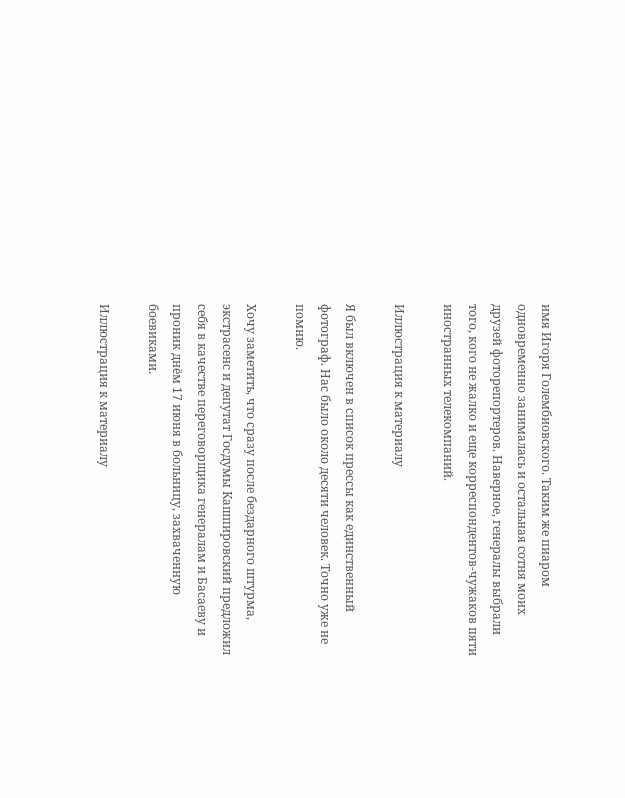имя Игоря Голембиовского. Таким же пиаром одновременно занималась и остальная сотня моих друзей фоторепортеров. Наверное, генералы выбрали того, кого не жалко и еще корреспондентов-чужаков пяти иностранных телекомпаний.

Иллюстрация к материалу

Я был включен в список прессы как единственный фотограф. Нас было около десяти человек. Точно уже не помню.

Хочу заметить, что сразу после бездарного штурма, экстрасенс и депутат Госдумы Кашпировский предложил себя в качестве переговорщика генералам и Басаеву и проник днём 17 июня в больницу, захваченную боевиками.

Иллюстрация к материалу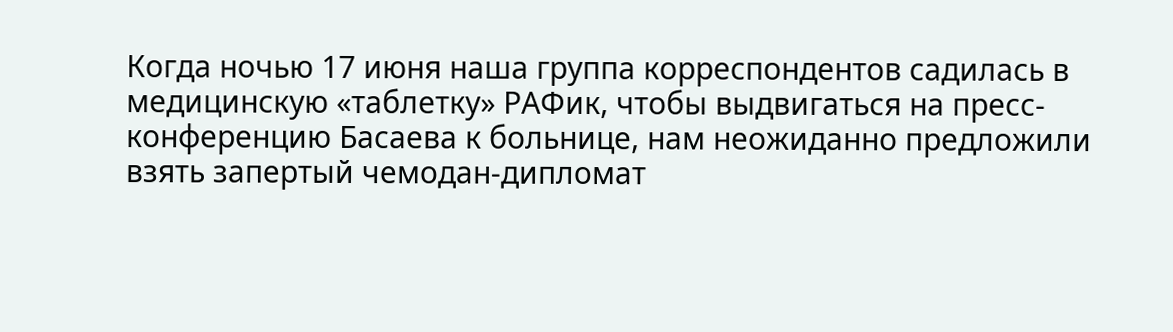Когда ночью 17 июня наша группа корреспондентов садилась в медицинскую «таблетку» РАФик, чтобы выдвигаться на пресс-конференцию Басаева к больнице, нам неожиданно предложили взять запертый чемодан-дипломат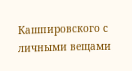Кашпировского с личными вещами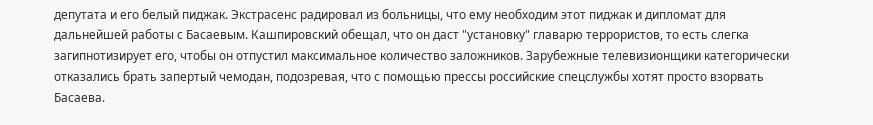депутата и его белый пиджак. Экстрасенс радировал из больницы, что ему необходим этот пиджак и дипломат для дальнейшей работы с Басаевым. Кашпировский обещал, что он даст "установку" главарю террористов, то есть слегка загипнотизирует его, чтобы он отпустил максимальное количество заложников. Зарубежные телевизионщики категорически отказались брать запертый чемодан, подозревая, что с помощью прессы российские спецслужбы хотят просто взорвать Басаева.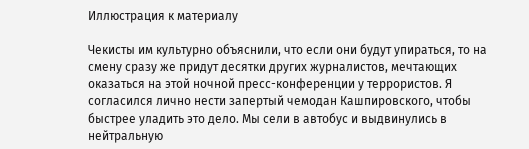Иллюстрация к материалу

Чекисты им культурно объяснили, что если они будут упираться, то на смену сразу же придут десятки других журналистов, мечтающих оказаться на этой ночной пресс-конференции у террористов. Я согласился лично нести запертый чемодан Кашпировского, чтобы быстрее уладить это дело. Мы сели в автобус и выдвинулись в нейтральную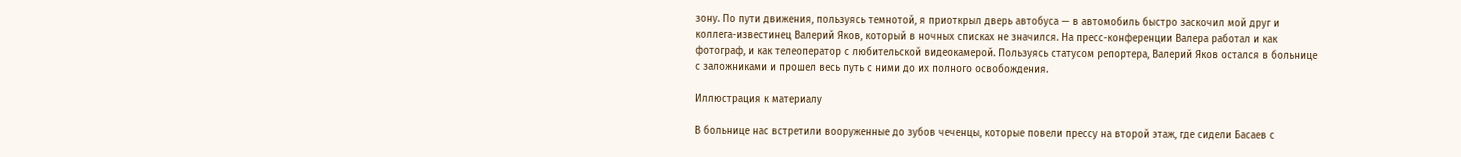зону. По пути движения, пользуясь темнотой, я приоткрыл дверь автобуса — в автомобиль быстро заскочил мой друг и коллега-известинец Валерий Яков, который в ночных списках не значился. На пресс-конференции Валера работал и как фотограф, и как телеоператор с любительской видеокамерой. Пользуясь статусом репортера, Валерий Яков остался в больнице с заложниками и прошел весь путь с ними до их полного освобождения.

Иллюстрация к материалу

В больнице нас встретили вооруженные до зубов чеченцы, которые повели прессу на второй этаж, где сидели Басаев с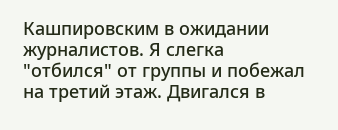Кашпировским в ожидании журналистов. Я слегка "отбился" от группы и побежал на третий этаж. Двигался в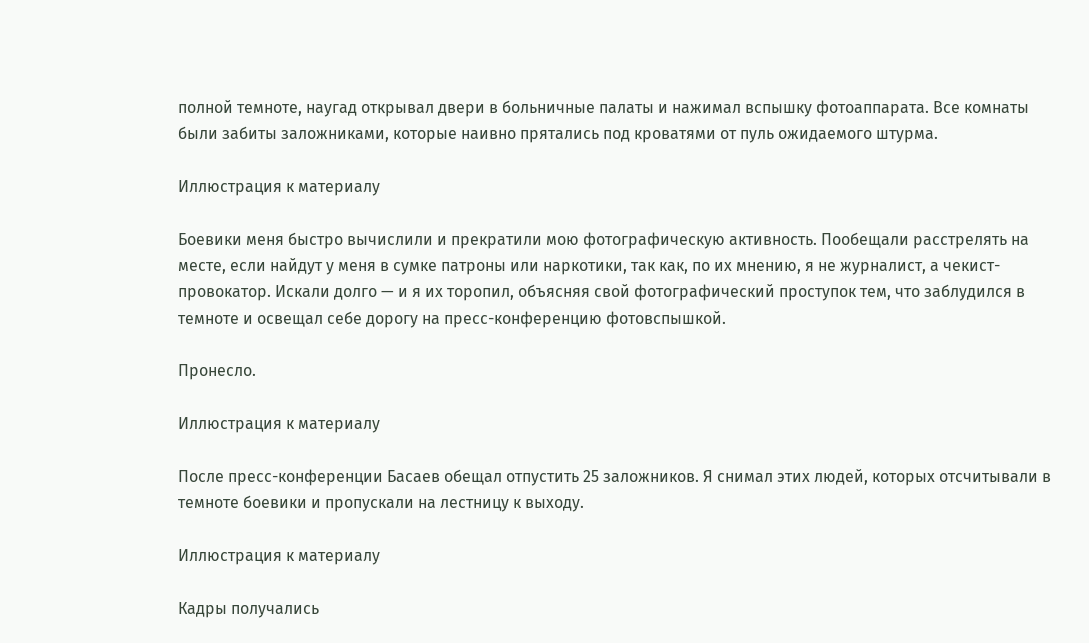полной темноте, наугад открывал двери в больничные палаты и нажимал вспышку фотоаппарата. Все комнаты были забиты заложниками, которые наивно прятались под кроватями от пуль ожидаемого штурма.

Иллюстрация к материалу

Боевики меня быстро вычислили и прекратили мою фотографическую активность. Пообещали расстрелять на месте, если найдут у меня в сумке патроны или наркотики, так как, по их мнению, я не журналист, а чекист-провокатор. Искали долго — и я их торопил, объясняя свой фотографический проступок тем, что заблудился в темноте и освещал себе дорогу на пресс-конференцию фотовспышкой.

Пронесло.

Иллюстрация к материалу

После пресс-конференции Басаев обещал отпустить 25 заложников. Я снимал этих людей, которых отсчитывали в темноте боевики и пропускали на лестницу к выходу.

Иллюстрация к материалу

Кадры получались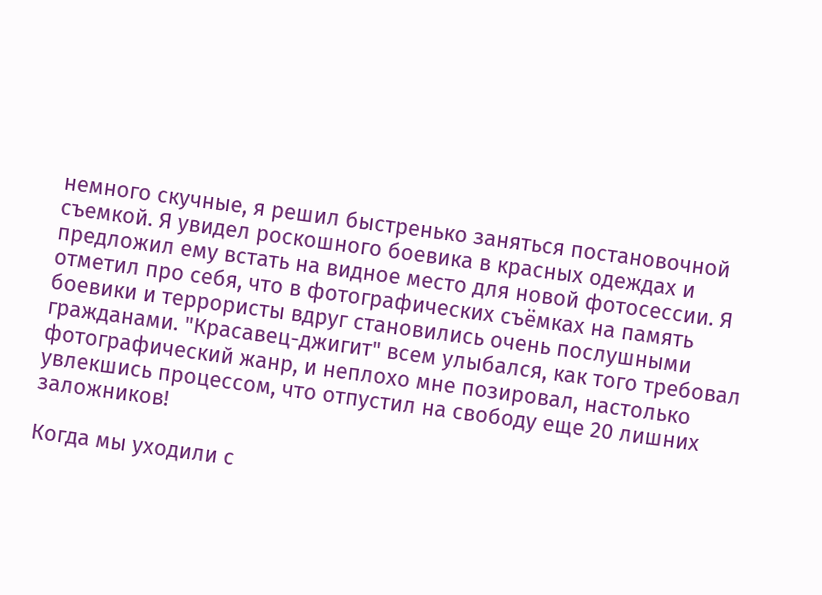немного скучные, я решил быстренько заняться постановочной съемкой. Я увидел роскошного боевика в красных одеждах и предложил ему встать на видное место для новой фотосессии. Я отметил про себя, что в фотографических съёмках на память боевики и террористы вдруг становились очень послушными гражданами. "Красавец-джигит" всем улыбался, как того требовал фотографический жанр, и неплохо мне позировал, настолько увлекшись процессом, что отпустил на свободу еще 20 лишних заложников!

Когда мы уходили с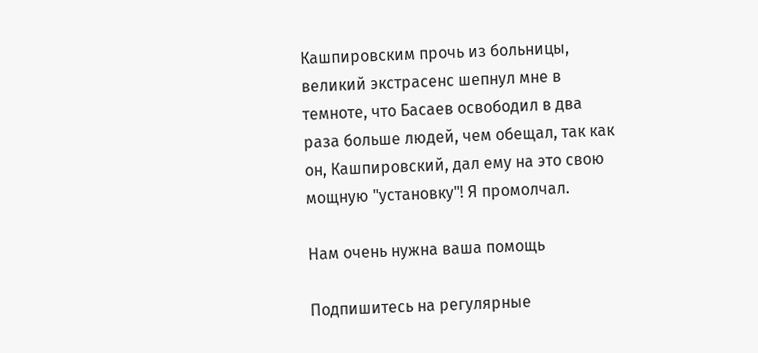Кашпировским прочь из больницы, великий экстрасенс шепнул мне в темноте, что Басаев освободил в два раза больше людей, чем обещал, так как он, Кашпировский, дал ему на это свою мощную "установку"! Я промолчал.

Нам очень нужна ваша помощь

Подпишитесь на регулярные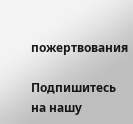пожертвования

Подпишитесь на нашу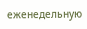еженедельную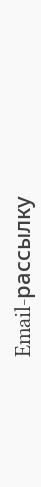Email-рассылку